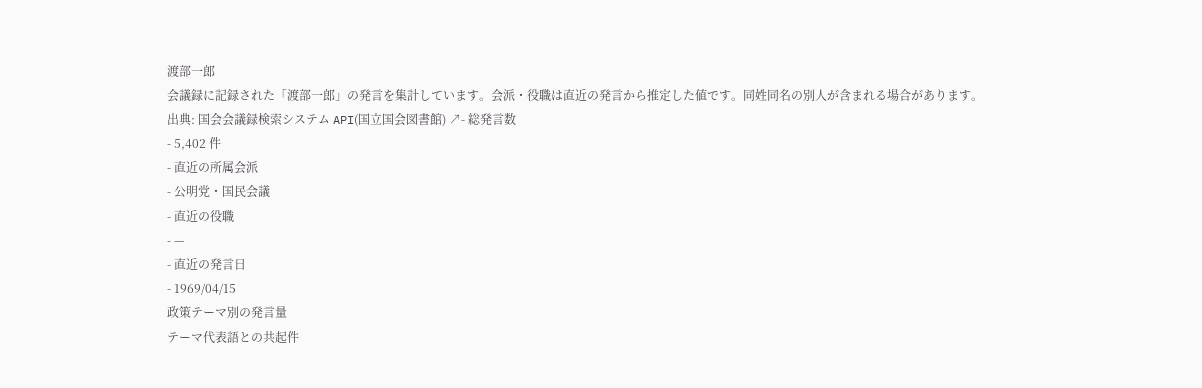渡部一郎
会議録に記録された「渡部一郎」の発言を集計しています。会派・役職は直近の発言から推定した値です。同姓同名の別人が含まれる場合があります。
出典: 国会会議録検索システム API(国立国会図書館) ↗- 総発言数
- 5,402 件
- 直近の所属会派
- 公明党・国民会議
- 直近の役職
- —
- 直近の発言日
- 1969/04/15
政策テーマ別の発言量
テーマ代表語との共起件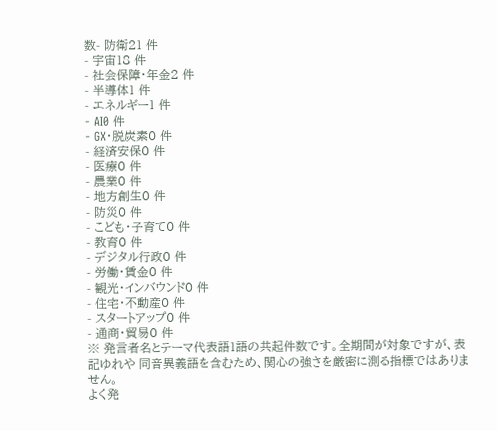数- 防衛21 件
- 宇宙18 件
- 社会保障・年金2 件
- 半導体1 件
- エネルギー1 件
- AI0 件
- GX・脱炭素0 件
- 経済安保0 件
- 医療0 件
- 農業0 件
- 地方創生0 件
- 防災0 件
- こども・子育て0 件
- 教育0 件
- デジタル行政0 件
- 労働・賃金0 件
- 観光・インバウンド0 件
- 住宅・不動産0 件
- スタートアップ0 件
- 通商・貿易0 件
※ 発言者名とテーマ代表語1語の共起件数です。全期間が対象ですが、表記ゆれや 同音異義語を含むため、関心の強さを厳密に測る指標ではありません。
よく発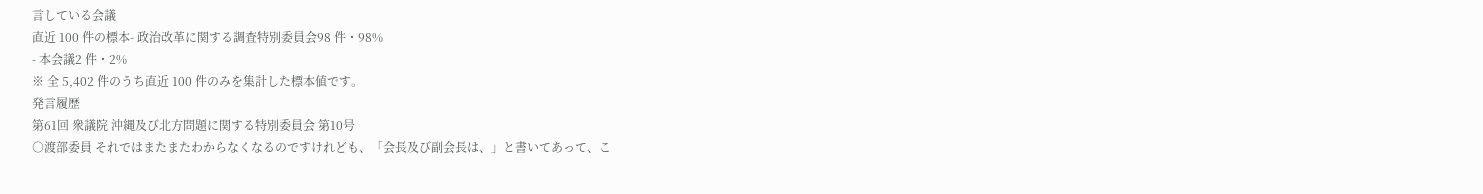言している会議
直近 100 件の標本- 政治改革に関する調査特別委員会98 件・98%
- 本会議2 件・2%
※ 全 5,402 件のうち直近 100 件のみを集計した標本値です。
発言履歴
第61回 衆議院 沖縄及び北方問題に関する特別委員会 第10号
○渡部委員 それではまたまたわからなくなるのですけれども、「会長及び副会長は、」と書いてあって、こ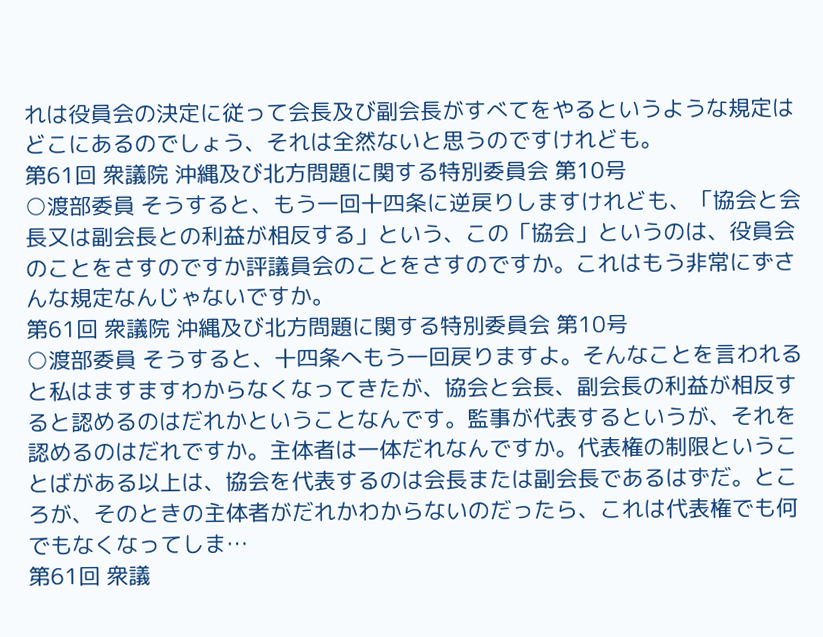れは役員会の決定に従って会長及び副会長がすべてをやるというような規定はどこにあるのでしょう、それは全然ないと思うのですけれども。
第61回 衆議院 沖縄及び北方問題に関する特別委員会 第10号
○渡部委員 そうすると、もう一回十四条に逆戻りしますけれども、「協会と会長又は副会長との利益が相反する」という、この「協会」というのは、役員会のことをさすのですか評議員会のことをさすのですか。これはもう非常にずさんな規定なんじゃないですか。
第61回 衆議院 沖縄及び北方問題に関する特別委員会 第10号
○渡部委員 そうすると、十四条へもう一回戻りますよ。そんなことを言われると私はますますわからなくなってきたが、協会と会長、副会長の利益が相反すると認めるのはだれかということなんです。監事が代表するというが、それを認めるのはだれですか。主体者は一体だれなんですか。代表権の制限ということばがある以上は、協会を代表するのは会長または副会長であるはずだ。ところが、そのときの主体者がだれかわからないのだったら、これは代表権でも何でもなくなってしま…
第61回 衆議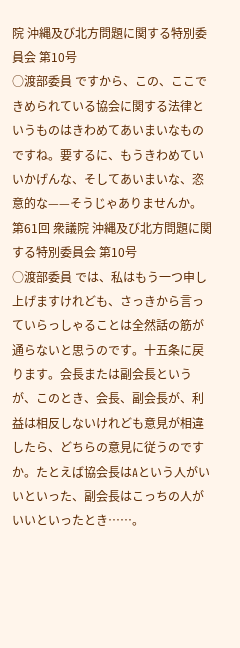院 沖縄及び北方問題に関する特別委員会 第10号
○渡部委員 ですから、この、ここできめられている協会に関する法律というものはきわめてあいまいなものですね。要するに、もうきわめていいかげんな、そしてあいまいな、恣意的な——そうじゃありませんか。
第61回 衆議院 沖縄及び北方問題に関する特別委員会 第10号
○渡部委員 では、私はもう一つ申し上げますけれども、さっきから言っていらっしゃることは全然話の筋が通らないと思うのです。十五条に戻ります。会長または副会長というが、このとき、会長、副会長が、利益は相反しないけれども意見が相違したら、どちらの意見に従うのですか。たとえば協会長はAという人がいいといった、副会長はこっちの人がいいといったとき……。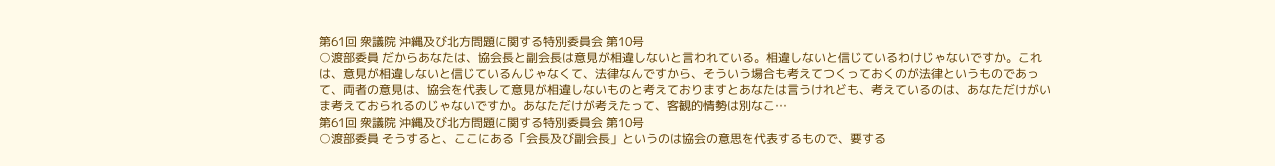第61回 衆議院 沖縄及び北方問題に関する特別委員会 第10号
○渡部委員 だからあなたは、協会長と副会長は意見が相違しないと言われている。相違しないと信じているわけじゃないですか。これは、意見が相違しないと信じているんじゃなくて、法律なんですから、そういう場合も考えてつくっておくのが法律というものであって、両者の意見は、協会を代表して意見が相違しないものと考えておりますとあなたは言うけれども、考えているのは、あなただけがいま考えておられるのじゃないですか。あなただけが考えたって、客観的情勢は別なこ…
第61回 衆議院 沖縄及び北方問題に関する特別委員会 第10号
○渡部委員 そうすると、ここにある「会長及び副会長」というのは協会の意思を代表するもので、要する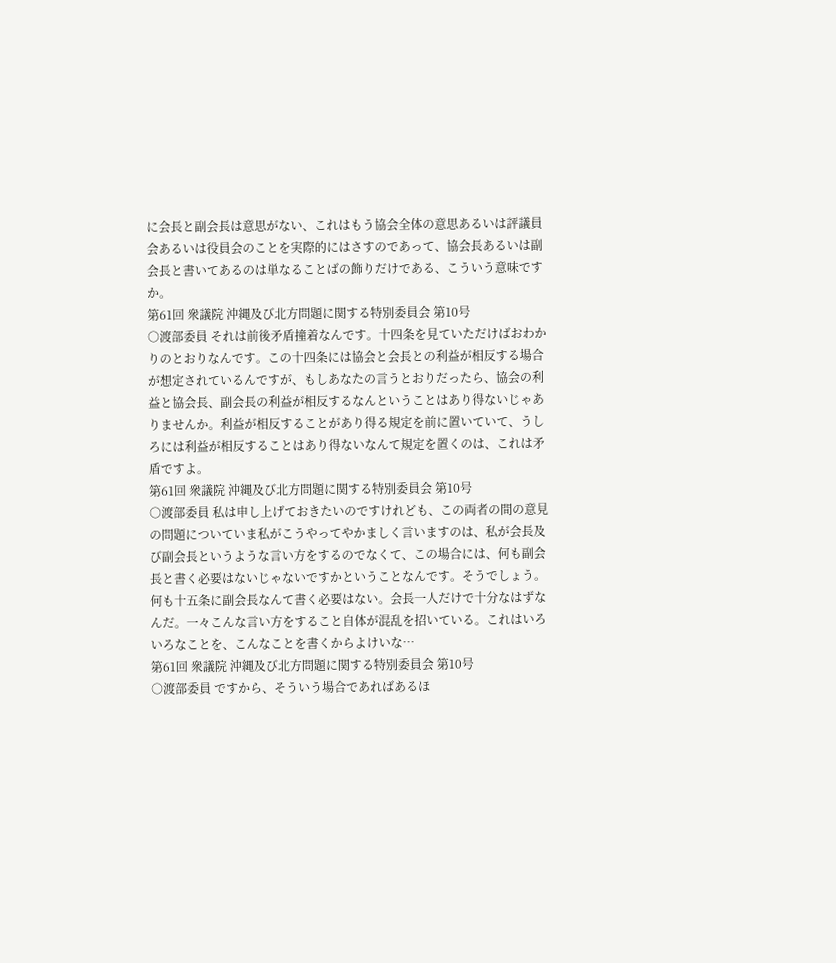に会長と副会長は意思がない、これはもう協会全体の意思あるいは評議員会あるいは役員会のことを実際的にはさすのであって、協会長あるいは副会長と書いてあるのは単なることばの飾りだけである、こういう意味ですか。
第61回 衆議院 沖縄及び北方問題に関する特別委員会 第10号
○渡部委員 それは前後矛盾撞着なんです。十四条を見ていただけばおわかりのとおりなんです。この十四条には協会と会長との利益が相反する場合が想定されているんですが、もしあなたの言うとおりだったら、協会の利益と協会長、副会長の利益が相反するなんということはあり得ないじゃありませんか。利益が相反することがあり得る規定を前に置いていて、うしろには利益が相反することはあり得ないなんて規定を置くのは、これは矛盾ですよ。
第61回 衆議院 沖縄及び北方問題に関する特別委員会 第10号
○渡部委員 私は申し上げておきたいのですけれども、この両者の間の意見の問題についていま私がこうやってやかましく言いますのは、私が会長及び副会長というような言い方をするのでなくて、この場合には、何も副会長と書く必要はないじゃないですかということなんです。そうでしょう。何も十五条に副会長なんて書く必要はない。会長一人だけで十分なはずなんだ。一々こんな言い方をすること自体が混乱を招いている。これはいろいろなことを、こんなことを書くからよけいな…
第61回 衆議院 沖縄及び北方問題に関する特別委員会 第10号
○渡部委員 ですから、そういう場合であればあるほ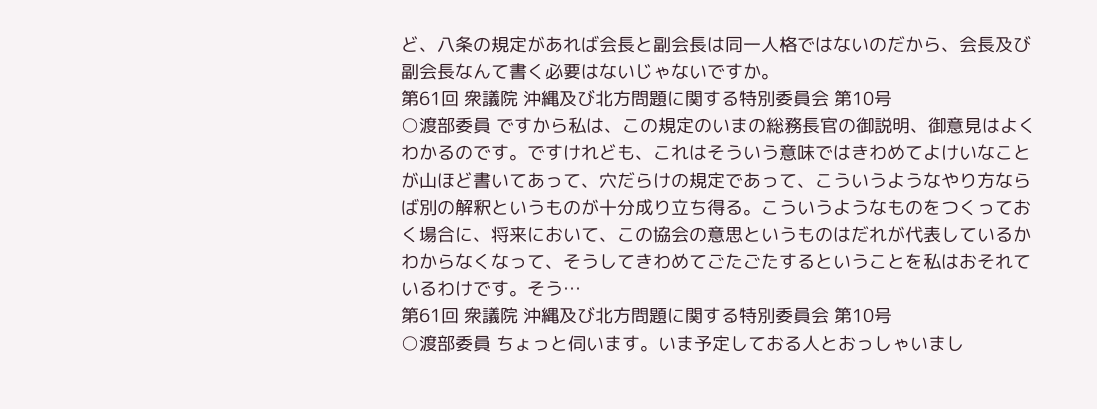ど、八条の規定があれば会長と副会長は同一人格ではないのだから、会長及び副会長なんて書く必要はないじゃないですか。
第61回 衆議院 沖縄及び北方問題に関する特別委員会 第10号
○渡部委員 ですから私は、この規定のいまの総務長官の御説明、御意見はよくわかるのです。ですけれども、これはそういう意味ではきわめてよけいなことが山ほど書いてあって、穴だらけの規定であって、こういうようなやり方ならば別の解釈というものが十分成り立ち得る。こういうようなものをつくっておく場合に、将来において、この協会の意思というものはだれが代表しているかわからなくなって、そうしてきわめてごたごたするということを私はおそれているわけです。そう…
第61回 衆議院 沖縄及び北方問題に関する特別委員会 第10号
○渡部委員 ちょっと伺います。いま予定しておる人とおっしゃいまし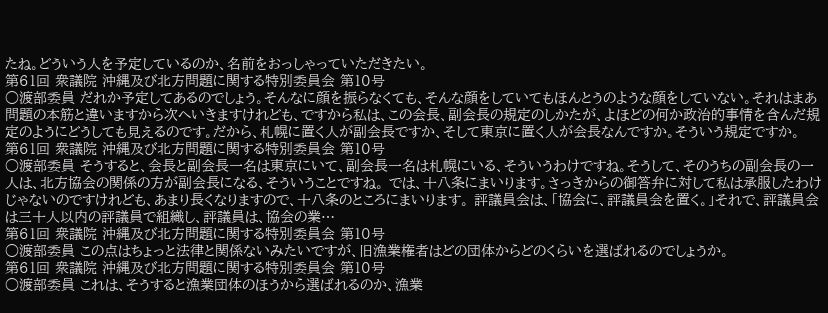たね。どういう人を予定しているのか、名前をおっしゃっていただきたい。
第61回 衆議院 沖縄及び北方問題に関する特別委員会 第10号
○渡部委員 だれか予定してあるのでしょう。そんなに顔を振らなくても、そんな顔をしていてもほんとうのような顔をしていない。それはまあ問題の本筋と違いますから次へいきますけれども、ですから私は、この会長、副会長の規定のしかたが、よほどの何か政治的事情を含んだ規定のようにどうしても見えるのです。だから、札幌に置く人が副会長ですか、そして東京に置く人が会長なんですか。そういう規定ですか。
第61回 衆議院 沖縄及び北方問題に関する特別委員会 第10号
○渡部委員 そうすると、会長と副会長一名は東京にいて、副会長一名は札幌にいる、そういうわけですね。そうして、そのうちの副会長の一人は、北方協会の関係の方が副会長になる、そういうことですね。 では、十八条にまいります。さっきからの御答弁に対して私は承服したわけじゃないのですけれども、あまり長くなりますので、十八条のところにまいります。 評議員会は、「協会に、評議員会を置く。」それで、評議員会は三十人以内の評議員で組織し、評議員は、協会の業…
第61回 衆議院 沖縄及び北方問題に関する特別委員会 第10号
○渡部委員 この点はちょっと法律と関係ないみたいですが、旧漁業権者はどの団体からどのくらいを選ばれるのでしょうか。
第61回 衆議院 沖縄及び北方問題に関する特別委員会 第10号
○渡部委員 これは、そうすると漁業団体のほうから選ばれるのか、漁業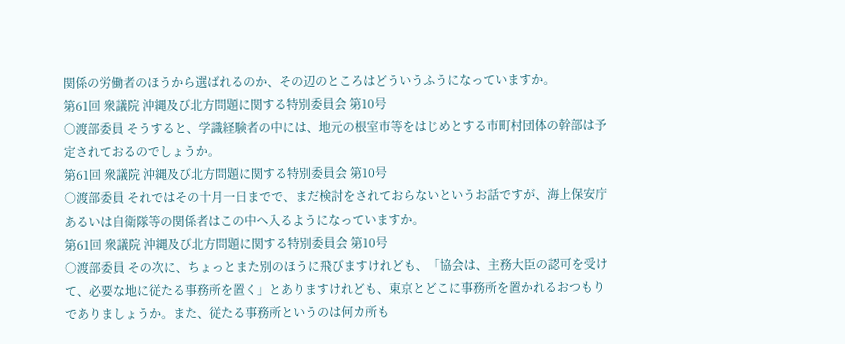関係の労働者のほうから選ばれるのか、その辺のところはどういうふうになっていますか。
第61回 衆議院 沖縄及び北方問題に関する特別委員会 第10号
○渡部委員 そうすると、学識経験者の中には、地元の根室市等をはじめとする市町村団体の幹部は予定されておるのでしょうか。
第61回 衆議院 沖縄及び北方問題に関する特別委員会 第10号
○渡部委員 それではその十月一日までで、まだ検討をされておらないというお話ですが、海上保安庁あるいは自衛隊等の関係者はこの中へ入るようになっていますか。
第61回 衆議院 沖縄及び北方問題に関する特別委員会 第10号
○渡部委員 その次に、ちょっとまた別のほうに飛びますけれども、「協会は、主務大臣の認可を受けて、必要な地に従たる事務所を置く」とありますけれども、東京とどこに事務所を置かれるおつもりでありましょうか。また、従たる事務所というのは何カ所も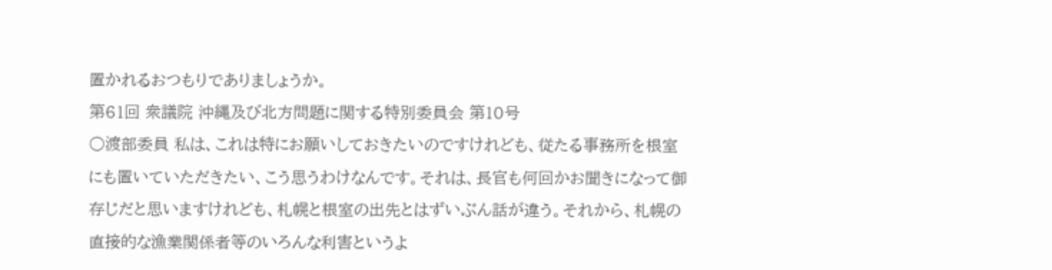置かれるおつもりでありましょうか。
第61回 衆議院 沖縄及び北方問題に関する特別委員会 第10号
○渡部委員 私は、これは特にお願いしておきたいのですけれども、従たる事務所を根室にも置いていただきたい、こう思うわけなんです。それは、長官も何回かお聞きになって御存じだと思いますけれども、札幌と根室の出先とはずいぶん話が違う。それから、札幌の直接的な漁業関係者等のいろんな利害というよ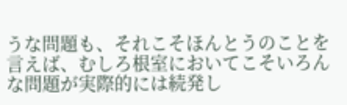うな問題も、それこそほんとうのことを言えば、むしろ根室においてこそいろんな問題が実際的には続発し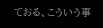ておる、こういう事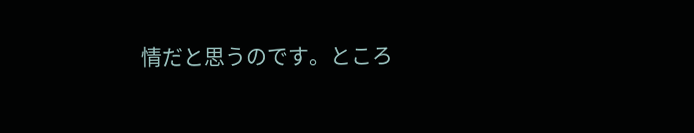情だと思うのです。ところ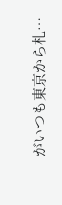がいつも東京から札…